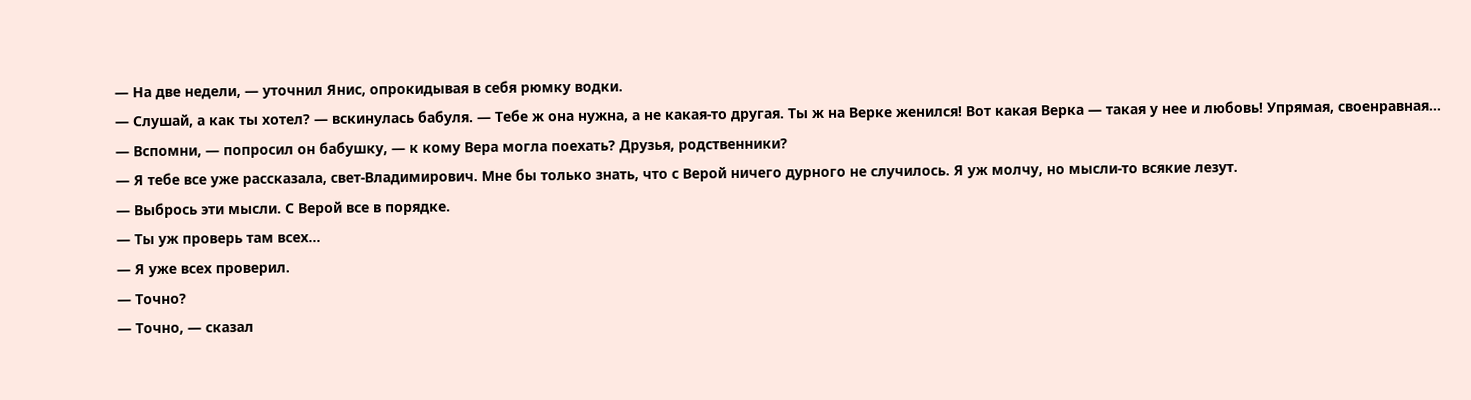— На две недели, — уточнил Янис, опрокидывая в себя рюмку водки.
— Слушай, а как ты хотел? — вскинулась бабуля. — Тебе ж она нужна, а не какая-то другая. Ты ж на Верке женился! Вот какая Верка — такая у нее и любовь! Упрямая, своенравная...
— Вспомни, — попросил он бабушку, — к кому Вера могла поехать? Друзья, родственники?
— Я тебе все уже рассказала, свет-Владимирович. Мне бы только знать, что с Верой ничего дурного не случилось. Я уж молчу, но мысли-то всякие лезут.
— Выбрось эти мысли. С Верой все в порядке.
— Ты уж проверь там всех...
— Я уже всех проверил.
— Точно?
— Точно, — сказал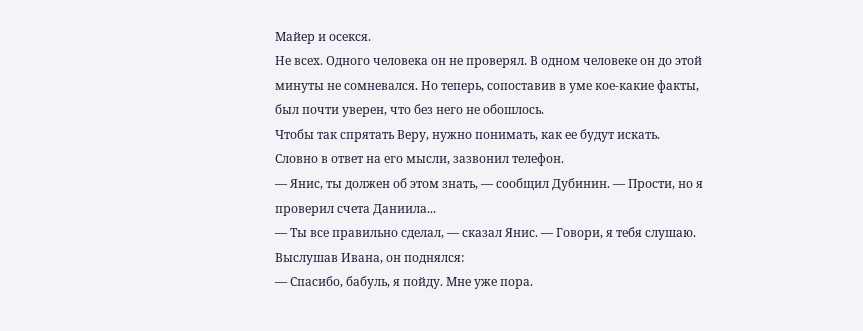Майер и осекся.
Не всех. Одного человека он не проверял. В одном человеке он до этой минуты не сомневался. Но теперь, сопоставив в уме кое-какие факты, был почти уверен, что без него не обошлось.
Чтобы так спрятать Веру, нужно понимать, как ее будут искать.
Словно в ответ на его мысли, зазвонил телефон.
— Янис, ты должен об этом знать, — сообщил Дубинин. — Прости, но я проверил счета Даниила...
— Ты все правильно сделал, — сказал Янис. — Говори, я тебя слушаю.
Выслушав Ивана, он поднялся:
— Спасибо, бабуль, я пойду. Мне уже пора.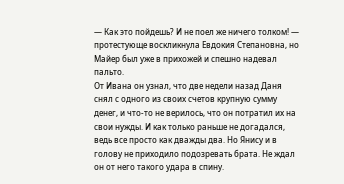— Как это пойдешь? И не поел же ничего толком! — протестующе воскликнула Евдокия Степановна, но Майер был уже в прихожей и спешно надевал пальто.
От Ивана он узнал, что две недели назад Даня снял с одного из своих счетов крупную сумму денег, и что-то не верилось, что он потратил их на свои нужды. И как только раньше не догадался, ведь все просто как дважды два. Но Янису и в голову не приходило подозревать брата. Не ждал он от него такого удара в спину.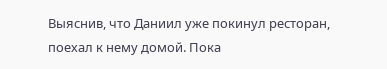Выяснив, что Даниил уже покинул ресторан, поехал к нему домой. Пока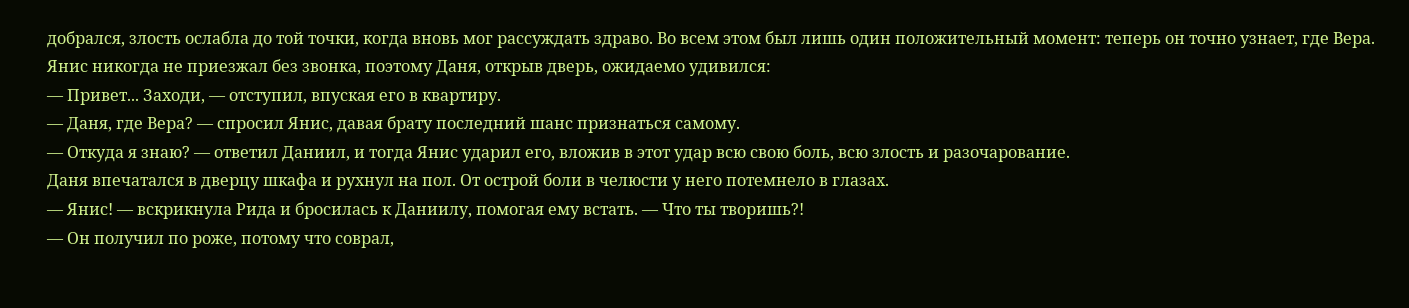добрался, злость ослабла до той точки, когда вновь мог рассуждать здраво. Во всем этом был лишь один положительный момент: теперь он точно узнает, где Вера.
Янис никогда не приезжал без звонка, поэтому Даня, открыв дверь, ожидаемо удивился:
— Привет... Заходи, — отступил, впуская его в квартиру.
— Даня, где Вера? — спросил Янис, давая брату последний шанс признаться самому.
— Откуда я знаю? — ответил Даниил, и тогда Янис ударил его, вложив в этот удар всю свою боль, всю злость и разочарование.
Даня впечатался в дверцу шкафа и рухнул на пол. От острой боли в челюсти у него потемнело в глазах.
— Янис! — вскрикнула Рида и бросилась к Даниилу, помогая ему встать. — Что ты творишь?!
— Он получил по роже, потому что соврал,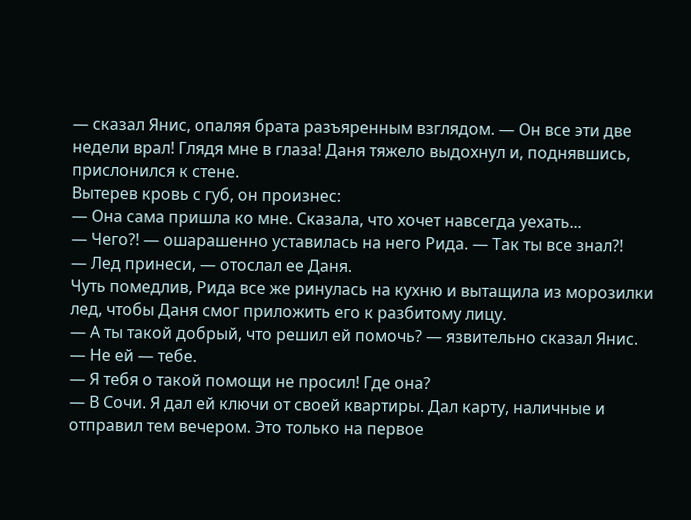— сказал Янис, опаляя брата разъяренным взглядом. — Он все эти две недели врал! Глядя мне в глаза! Даня тяжело выдохнул и, поднявшись, прислонился к стене.
Вытерев кровь с губ, он произнес:
— Она сама пришла ко мне. Сказала, что хочет навсегда уехать...
— Чего?! — ошарашенно уставилась на него Рида. — Так ты все знал?!
— Лед принеси, — отослал ее Даня.
Чуть помедлив, Рида все же ринулась на кухню и вытащила из морозилки лед, чтобы Даня смог приложить его к разбитому лицу.
— А ты такой добрый, что решил ей помочь? — язвительно сказал Янис.
— Не ей — тебе.
— Я тебя о такой помощи не просил! Где она?
— В Сочи. Я дал ей ключи от своей квартиры. Дал карту, наличные и отправил тем вечером. Это только на первое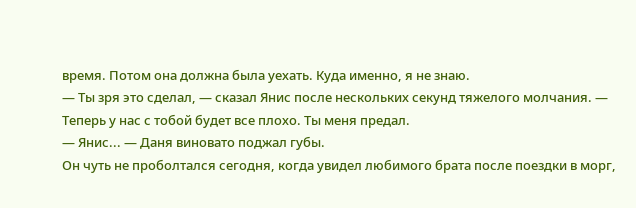время. Потом она должна была уехать. Куда именно, я не знаю.
— Ты зря это сделал, — сказал Янис после нескольких секунд тяжелого молчания. — Теперь у нас с тобой будет все плохо. Ты меня предал.
— Янис... — Даня виновато поджал губы.
Он чуть не проболтался сегодня, когда увидел любимого брата после поездки в морг,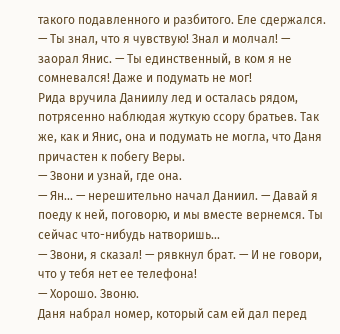такого подавленного и разбитого. Еле сдержался. — Ты знал, что я чувствую! Знал и молчал! — заорал Янис. — Ты единственный, в ком я не сомневался! Даже и подумать не мог!
Рида вручила Даниилу лед и осталась рядом, потрясенно наблюдая жуткую ссору братьев. Так же, как и Янис, она и подумать не могла, что Даня причастен к побегу Веры.
— Звони и узнай, где она.
— Ян... — нерешительно начал Даниил. — Давай я поеду к ней, поговорю, и мы вместе вернемся. Ты сейчас что-нибудь натворишь...
— Звони, я сказал! — рявкнул брат. — И не говори, что у тебя нет ее телефона!
— Хорошо. Звоню.
Даня набрал номер, который сам ей дал перед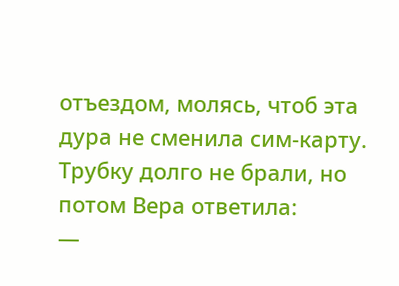отъездом, молясь, чтоб эта дура не сменила сим-карту.
Трубку долго не брали, но потом Вера ответила:
—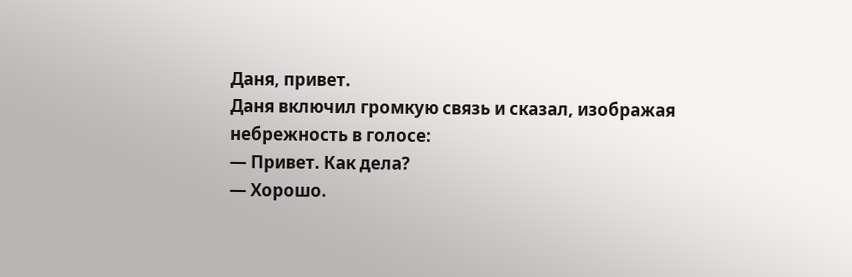Даня, привет.
Даня включил громкую связь и сказал, изображая небрежность в голосе:
— Привет. Как дела?
— Хорошо.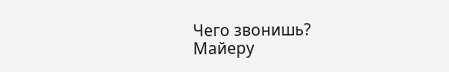Чего звонишь?
Майеру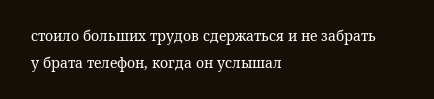стоило больших трудов сдержаться и не забрать у брата телефон, когда он услышал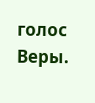голос Веры.